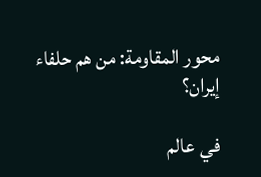محور المقاومة: من هم حلفاء إيران؟

في عالم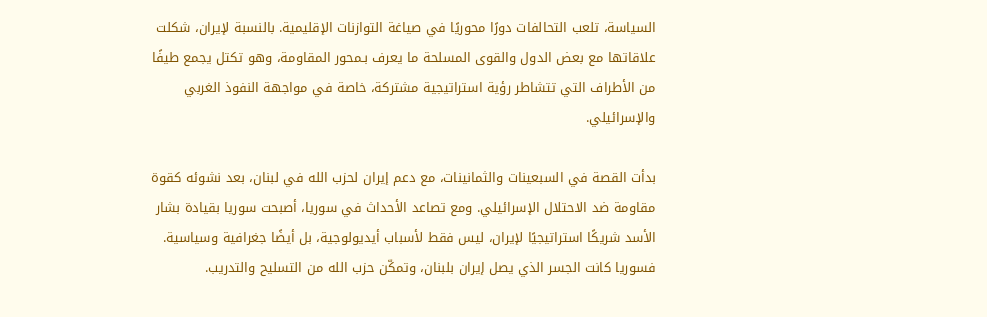السياسة، تلعب التحالفات دورًا محوريًا في صياغة التوازنات الإقليمية. بالنسبة لإيران، شكلت علاقاتها مع بعض الدول والقوى المسلحة ما يعرف بـمحور المقاومة، وهو تكتل يجمع طيفًا من الأطراف التي تتشاطر رؤية استراتيجية مشتركة، خاصة في مواجهة النفوذ الغربي والإسرائيلي.

بدأت القصة في السبعينات والثمانينات، مع دعم إيران لحزب الله في لبنان، بعد نشوئه كقوة مقاومة ضد الاحتلال الإسرائيلي. ومع تصاعد الأحداث في سوريا، أصبحت سوريا بقيادة بشار الأسد شريكًا استراتيجيًا لإيران، ليس فقط لأسباب أيديولوجية، بل أيضًا جغرافية وسياسية. فسوريا كانت الجسر الذي يصل إيران بلبنان، وتمكّن حزب الله من التسليح والتدريب.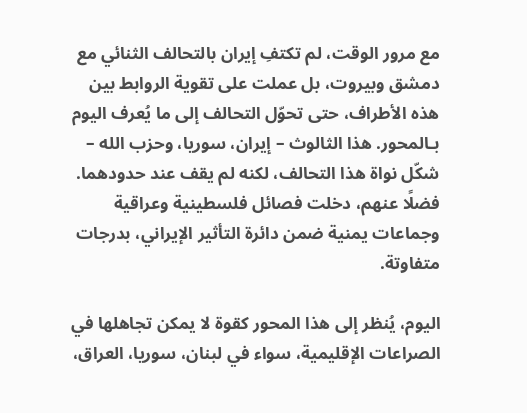مع مرور الوقت، لم تكتفِ إيران بالتحالف الثنائي مع دمشق وبيروت، بل عملت على تقوية الروابط بين هذه الأطراف، حتى تحوّل التحالف إلى ما يُعرف اليوم بـالمحور. هذا الثالوث – إيران، سوريا، وحزب الله – شكّل نواة هذا التحالف، لكنه لم يقف عند حدودهما. فضلًا عنهم، دخلت فصائل فلسطينية وعراقية وجماعات يمنية ضمن دائرة التأثير الإيراني، بدرجات متفاوتة.

اليوم، يُنظر إلى هذا المحور كقوة لا يمكن تجاهلها في الصراعات الإقليمية، سواء في لبنان، سوريا، العراق،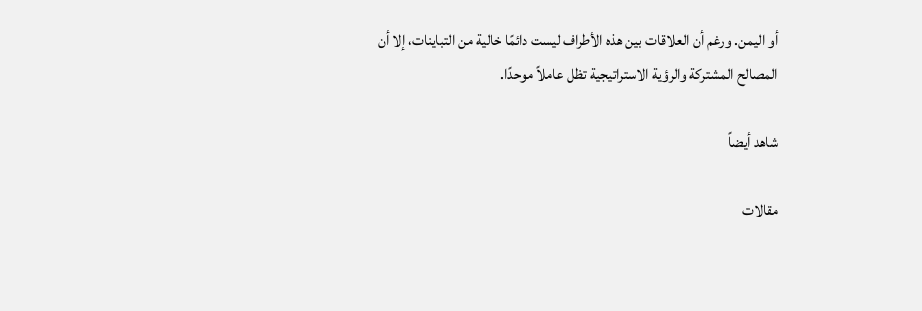أو اليمن. ورغم أن العلاقات بين هذه الأطراف ليست دائمًا خالية من التباينات، إلا أن المصالح المشتركة والرؤية الاستراتيجية تظل عاملاً موحدًا.

شاهد أيضاً

مقالات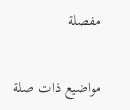مفصلة

مواضيع ذات صلة